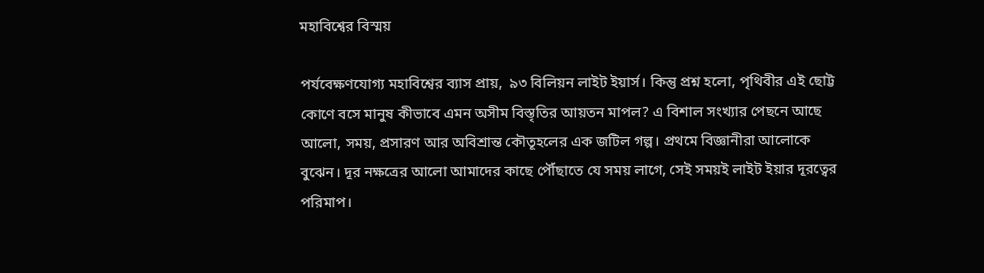মহাবিশ্বের বিস্ময়

পর্যবেক্ষণযোগ্য মহাবিশ্বের ব্যাস প্রায়,  ৯৩ বিলিয়ন লাইট ইয়ার্স। কিন্তু প্রশ্ন হলো, পৃথিবীর এই ছোট্ট কোণে বসে মানুষ কীভাবে এমন অসীম বিস্তৃতির আয়তন মাপল? এ বিশাল সংখ্যার পেছনে আছে আলো, সময়, প্রসারণ আর অবিশ্রান্ত কৌতূহলের এক জটিল গল্প। প্রথমে বিজ্ঞানীরা আলোকে বুঝেন। দূর নক্ষত্রের আলো আমাদের কাছে পৌঁছাতে যে সময় লাগে, সেই সময়ই লাইট ইয়ার দূরত্বের পরিমাপ।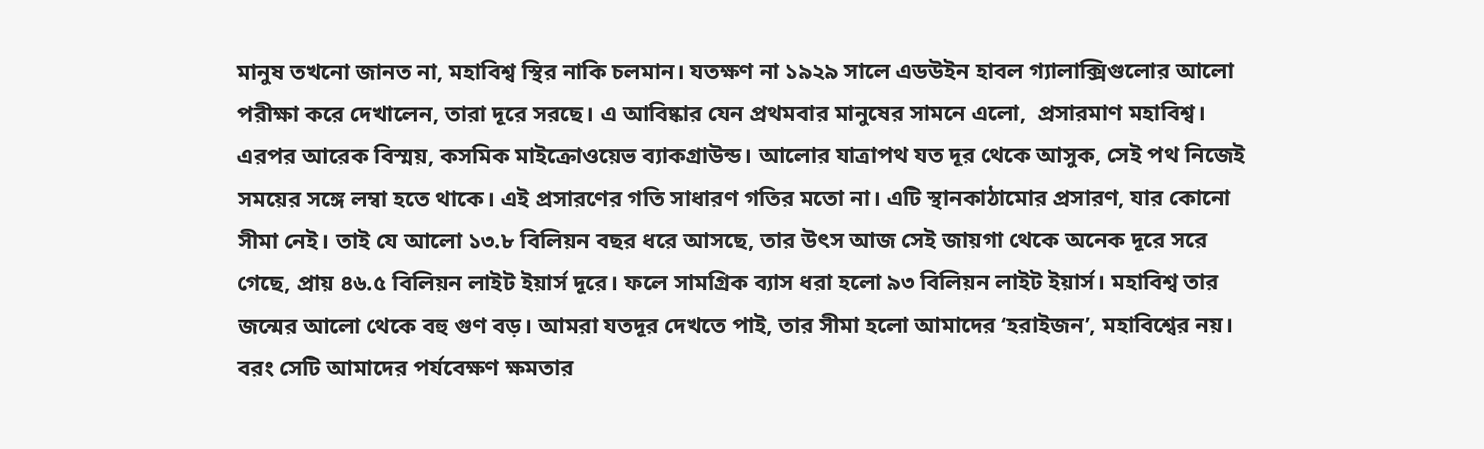মানুষ তখনো জানত না, মহাবিশ্ব স্থির নাকি চলমান। যতক্ষণ না ১৯২৯ সালে এডউইন হাবল গ্যালাক্সিগুলোর আলো পরীক্ষা করে দেখালেন, তারা দূরে সরছে। এ আবিষ্কার যেন প্রথমবার মানুষের সামনে এলো,  প্রসারমাণ মহাবিশ্ব। এরপর আরেক বিস্ময়, কসমিক মাইক্রোওয়েভ ব্যাকগ্রাউন্ড। আলোর যাত্রাপথ যত দূর থেকে আসুক, সেই পথ নিজেই সময়ের সঙ্গে লম্বা হতে থাকে। এই প্রসারণের গতি সাধারণ গতির মতো না। এটি স্থানকাঠামোর প্রসারণ, যার কোনো সীমা নেই। তাই যে আলো ১৩.৮ বিলিয়ন বছর ধরে আসছে, তার উৎস আজ সেই জায়গা থেকে অনেক দূরে সরে গেছে, প্রায় ৪৬.৫ বিলিয়ন লাইট ইয়ার্স দূরে। ফলে সামগ্রিক ব্যাস ধরা হলো ৯৩ বিলিয়ন লাইট ইয়ার্স। মহাবিশ্ব তার জন্মের আলো থেকে বহু গুণ বড়। আমরা যতদূর দেখতে পাই, তার সীমা হলো আমাদের ‘হরাইজন’, মহাবিশ্বের নয়।  বরং সেটি আমাদের পর্যবেক্ষণ ক্ষমতার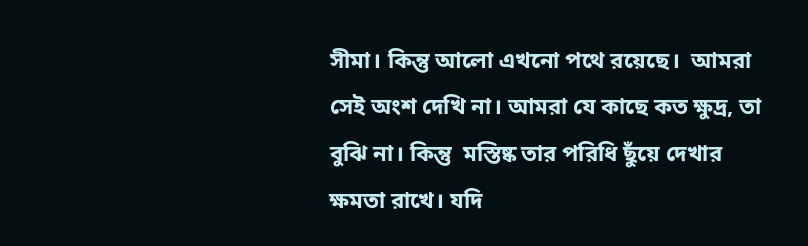সীমা। কিন্তু আলো এখনো পথে রয়েছে।  আমরা সেই অংশ দেখি না। আমরা যে কাছে কত ক্ষুদ্র, তা বুঝি না। কিন্তু  মস্তিষ্ক তার পরিধি ছুঁয়ে দেখার ক্ষমতা রাখে। যদি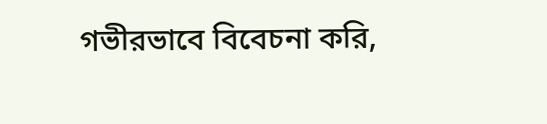গভীরভাবে বিবেচনা করি,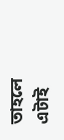তাহলে এটাই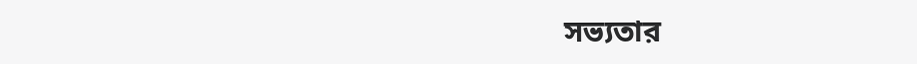সভ্যতার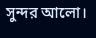সুন্দর আলো।